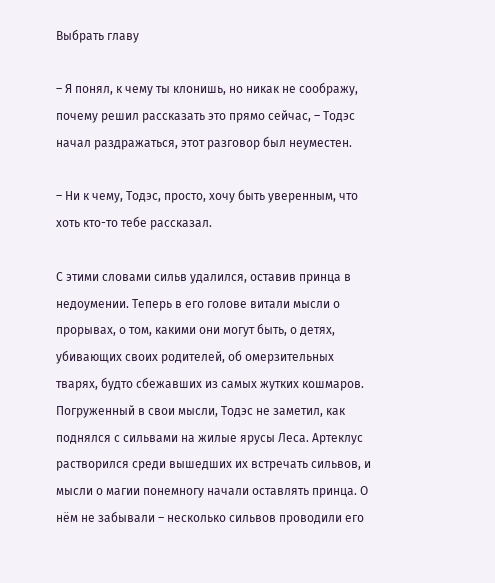Выбрать главу

– Я понял, к чему ты клонишь, но никак не соображу, почему решил рассказать это прямо сейчас, – Тодэс начал раздражаться, этот разговор был неуместен.

– Ни к чему, Тодэс, просто, хочу быть уверенным, что хоть кто-то тебе рассказал.

С этими словами сильв удалился, оставив принца в недоумении. Теперь в его голове витали мысли о прорывах, о том, какими они могут быть, о детях, убивающих своих родителей, об омерзительных тварях, будто сбежавших из самых жутких кошмаров. Погруженный в свои мысли, Тодэс не заметил, как поднялся с сильвами на жилые ярусы Леса. Артеклус растворился среди вышедших их встречать сильвов, и мысли о магии понемногу начали оставлять принца. О нём не забывали – несколько сильвов проводили его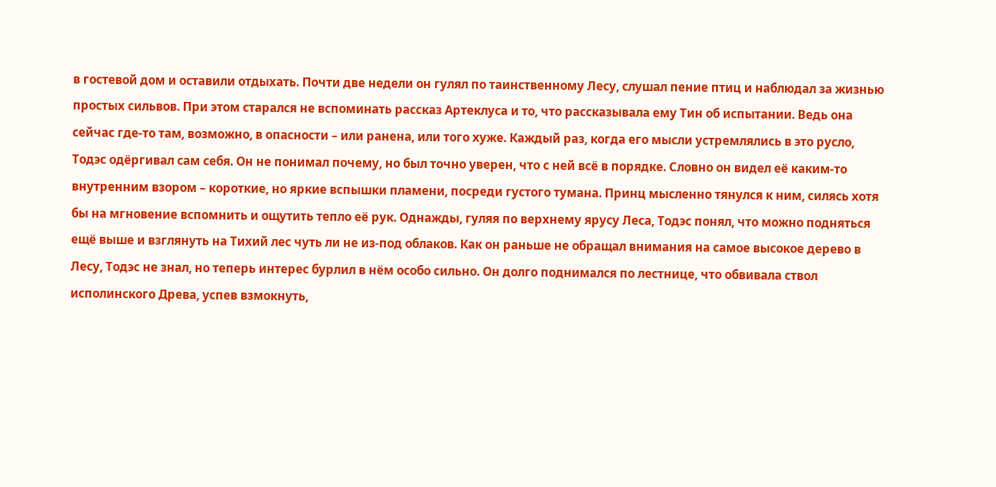в гостевой дом и оставили отдыхать. Почти две недели он гулял по таинственному Лесу, слушал пение птиц и наблюдал за жизнью простых сильвов. При этом старался не вспоминать рассказ Артеклуса и то, что рассказывала ему Тин об испытании. Ведь она сейчас где-то там, возможно, в опасности – или ранена, или того хуже. Каждый раз, когда его мысли устремлялись в это русло, Тодэс одёргивал сам себя. Он не понимал почему, но был точно уверен, что с ней всё в порядке. Словно он видел её каким-то внутренним взором – короткие, но яркие вспышки пламени, посреди густого тумана. Принц мысленно тянулся к ним, силясь хотя бы на мгновение вспомнить и ощутить тепло её рук. Однажды, гуляя по верхнему ярусу Леса, Тодэс понял, что можно подняться ещё выше и взглянуть на Тихий лес чуть ли не из-под облаков. Как он раньше не обращал внимания на самое высокое дерево в Лесу, Тодэс не знал, но теперь интерес бурлил в нём особо сильно. Он долго поднимался по лестнице, что обвивала ствол исполинского Древа, успев взмокнуть,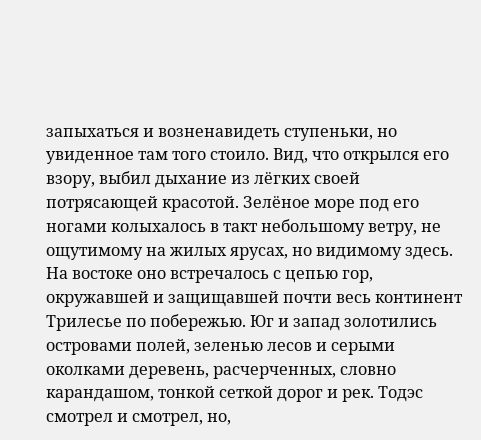запыхаться и возненавидеть ступеньки, но увиденное там того стоило. Вид, что открылся его взору, выбил дыхание из лёгких своей потрясающей красотой. Зелёное море под его ногами колыхалось в такт небольшому ветру, не ощутимому на жилых ярусах, но видимому здесь. На востоке оно встречалось с цепью гор, окружавшей и защищавшей почти весь континент Трилесье по побережью. Юг и запад золотились островами полей, зеленью лесов и серыми околками деревень, расчерченных, словно карандашом, тонкой сеткой дорог и рек. Тодэс смотрел и смотрел, но,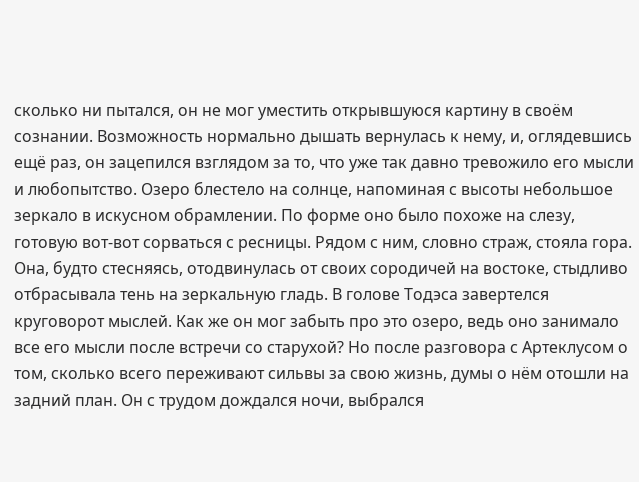сколько ни пытался, он не мог уместить открывшуюся картину в своём сознании. Возможность нормально дышать вернулась к нему, и, оглядевшись ещё раз, он зацепился взглядом за то, что уже так давно тревожило его мысли и любопытство. Озеро блестело на солнце, напоминая с высоты небольшое зеркало в искусном обрамлении. По форме оно было похоже на слезу, готовую вот-вот сорваться с ресницы. Рядом с ним, словно страж, стояла гора. Она, будто стесняясь, отодвинулась от своих сородичей на востоке, стыдливо отбрасывала тень на зеркальную гладь. В голове Тодэса завертелся круговорот мыслей. Как же он мог забыть про это озеро, ведь оно занимало все его мысли после встречи со старухой? Но после разговора с Артеклусом о том, сколько всего переживают сильвы за свою жизнь, думы о нём отошли на задний план. Он с трудом дождался ночи, выбрался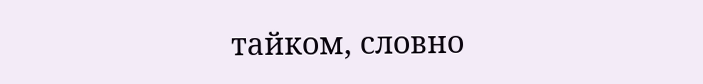тайком, словно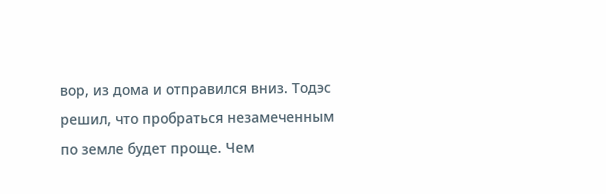вор, из дома и отправился вниз. Тодэс решил, что пробраться незамеченным по земле будет проще. Чем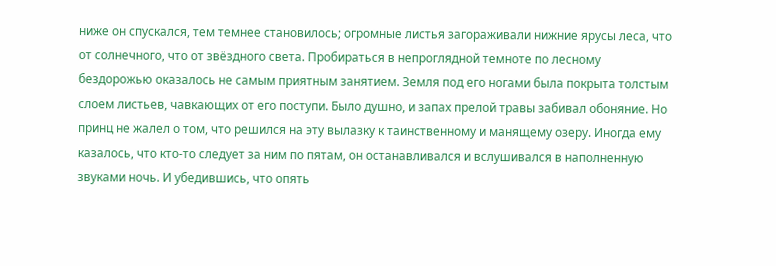ниже он спускался, тем темнее становилось; огромные листья загораживали нижние ярусы леса, что от солнечного, что от звёздного света. Пробираться в непроглядной темноте по лесному бездорожью оказалось не самым приятным занятием. Земля под его ногами была покрыта толстым слоем листьев, чавкающих от его поступи. Было душно, и запах прелой травы забивал обоняние. Но принц не жалел о том, что решился на эту вылазку к таинственному и манящему озеру. Иногда ему казалось, что кто-то следует за ним по пятам, он останавливался и вслушивался в наполненную звуками ночь. И убедившись, что опять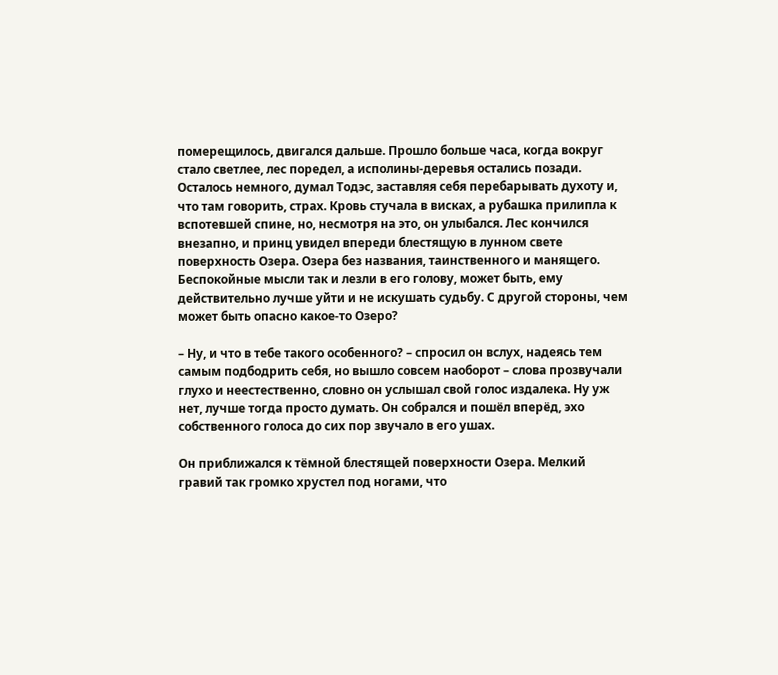померещилось, двигался дальше. Прошло больше часа, когда вокруг стало светлее, лес поредел, а исполины-деревья остались позади. Осталось немного, думал Тодэс, заставляя себя перебарывать духоту и, что там говорить, страх. Кровь стучала в висках, а рубашка прилипла к вспотевшей спине, но, несмотря на это, он улыбался. Лес кончился внезапно, и принц увидел впереди блестящую в лунном свете поверхность Озера. Озера без названия, таинственного и манящего. Беспокойные мысли так и лезли в его голову, может быть, ему действительно лучше уйти и не искушать судьбу. С другой стороны, чем может быть опасно какое-то Озеро?

– Ну, и что в тебе такого особенного? – спросил он вслух, надеясь тем самым подбодрить себя, но вышло совсем наоборот – слова прозвучали глухо и неестественно, словно он услышал свой голос издалека. Ну уж нет, лучше тогда просто думать. Он собрался и пошёл вперёд, эхо собственного голоса до сих пор звучало в его ушах.

Он приближался к тёмной блестящей поверхности Озера. Мелкий гравий так громко хрустел под ногами, что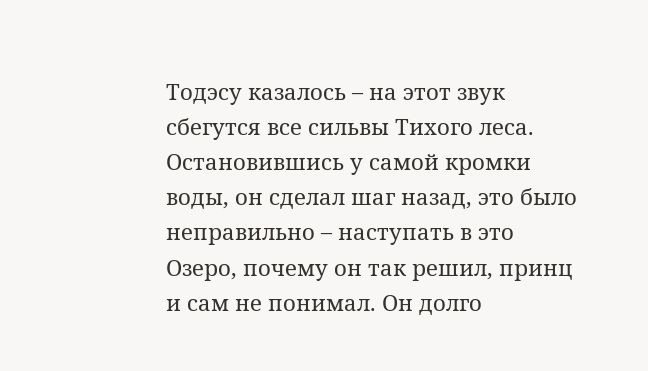Тодэсу казалось – на этот звук сбегутся все сильвы Тихого леса. Остановившись у самой кромки воды, он сделал шаг назад, это было неправильно – наступать в это Озеро, почему он так решил, принц и сам не понимал. Он долго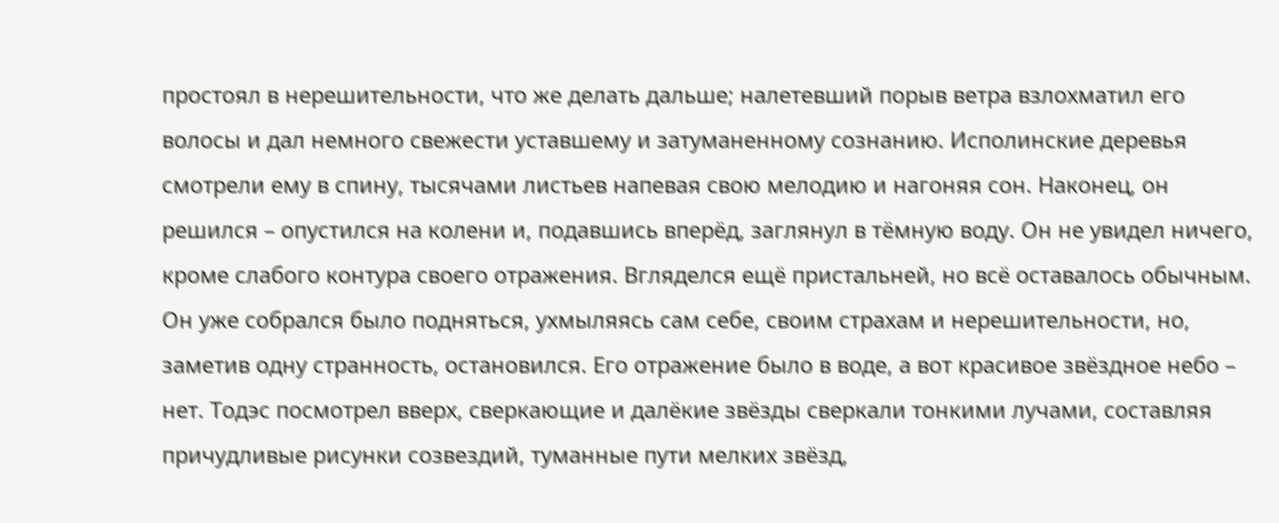простоял в нерешительности, что же делать дальше; налетевший порыв ветра взлохматил его волосы и дал немного свежести уставшему и затуманенному сознанию. Исполинские деревья смотрели ему в спину, тысячами листьев напевая свою мелодию и нагоняя сон. Наконец, он решился – опустился на колени и, подавшись вперёд, заглянул в тёмную воду. Он не увидел ничего, кроме слабого контура своего отражения. Вгляделся ещё пристальней, но всё оставалось обычным. Он уже собрался было подняться, ухмыляясь сам себе, своим страхам и нерешительности, но, заметив одну странность, остановился. Его отражение было в воде, а вот красивое звёздное небо – нет. Тодэс посмотрел вверх, сверкающие и далёкие звёзды сверкали тонкими лучами, составляя причудливые рисунки созвездий, туманные пути мелких звёзд,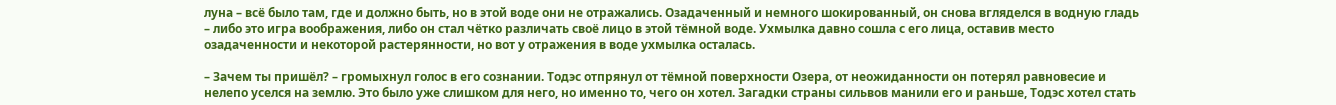луна – всё было там, где и должно быть, но в этой воде они не отражались. Озадаченный и немного шокированный, он снова вгляделся в водную гладь – либо это игра воображения, либо он стал чётко различать своё лицо в этой тёмной воде. Ухмылка давно сошла с его лица, оставив место озадаченности и некоторой растерянности, но вот у отражения в воде ухмылка осталась.

– Зачем ты пришёл? – громыхнул голос в его сознании. Тодэс отпрянул от тёмной поверхности Озера, от неожиданности он потерял равновесие и нелепо уселся на землю. Это было уже слишком для него, но именно то, чего он хотел. Загадки страны сильвов манили его и раньше, Тодэс хотел стать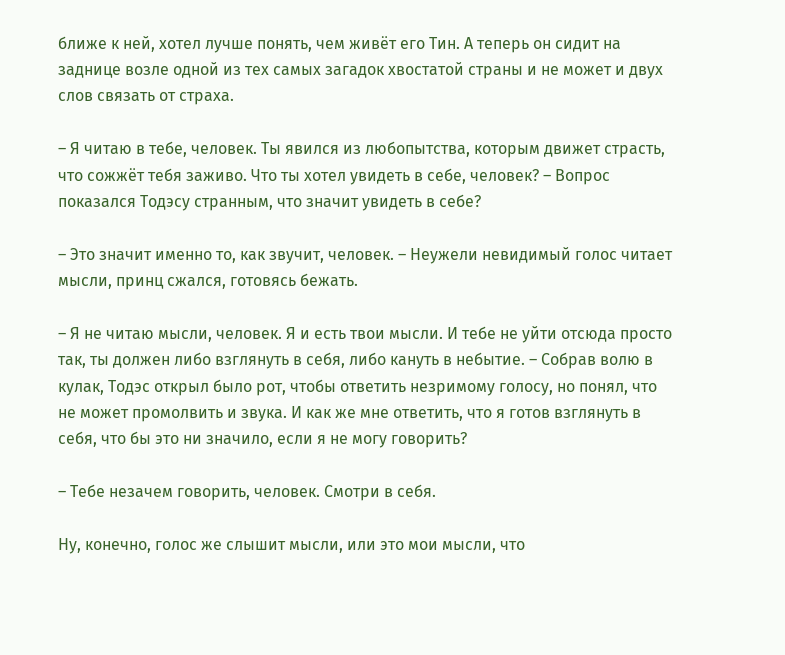ближе к ней, хотел лучше понять, чем живёт его Тин. А теперь он сидит на заднице возле одной из тех самых загадок хвостатой страны и не может и двух слов связать от страха.

– Я читаю в тебе, человек. Ты явился из любопытства, которым движет страсть, что сожжёт тебя заживо. Что ты хотел увидеть в себе, человек? – Вопрос показался Тодэсу странным, что значит увидеть в себе?

– Это значит именно то, как звучит, человек. – Неужели невидимый голос читает мысли, принц сжался, готовясь бежать.

– Я не читаю мысли, человек. Я и есть твои мысли. И тебе не уйти отсюда просто так, ты должен либо взглянуть в себя, либо кануть в небытие. – Собрав волю в кулак, Тодэс открыл было рот, чтобы ответить незримому голосу, но понял, что не может промолвить и звука. И как же мне ответить, что я готов взглянуть в себя, что бы это ни значило, если я не могу говорить?

– Тебе незачем говорить, человек. Смотри в себя.

Ну, конечно, голос же слышит мысли, или это мои мысли, что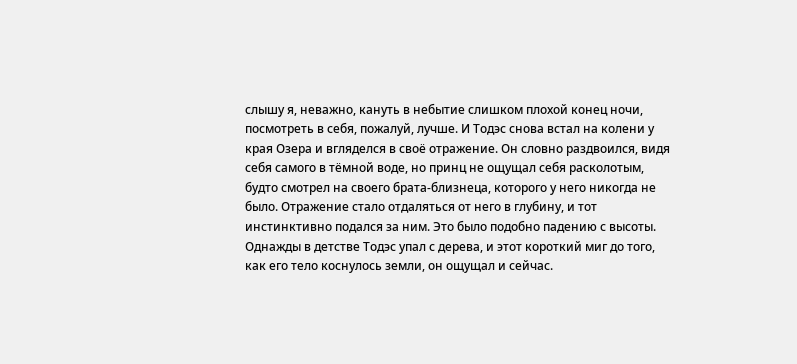слышу я, неважно, кануть в небытие слишком плохой конец ночи, посмотреть в себя, пожалуй, лучше. И Тодэс снова встал на колени у края Озера и вгляделся в своё отражение. Он словно раздвоился, видя себя самого в тёмной воде, но принц не ощущал себя расколотым, будто смотрел на своего брата-близнеца, которого у него никогда не было. Отражение стало отдаляться от него в глубину, и тот инстинктивно подался за ним. Это было подобно падению с высоты. Однажды в детстве Тодэс упал с дерева, и этот короткий миг до того, как его тело коснулось земли, он ощущал и сейчас.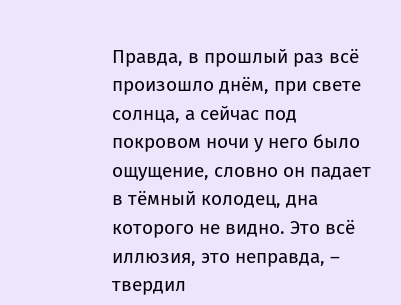Правда, в прошлый раз всё произошло днём, при свете солнца, а сейчас под покровом ночи у него было ощущение, словно он падает в тёмный колодец, дна которого не видно. Это всё иллюзия, это неправда, – твердил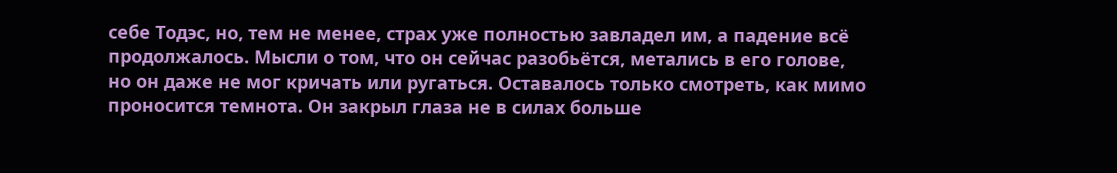себе Тодэс, но, тем не менее, страх уже полностью завладел им, а падение всё продолжалось. Мысли о том, что он сейчас разобьётся, метались в его голове, но он даже не мог кричать или ругаться. Оставалось только смотреть, как мимо проносится темнота. Он закрыл глаза не в силах больше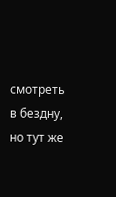смотреть в бездну, но тут же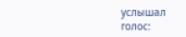услышал голос: